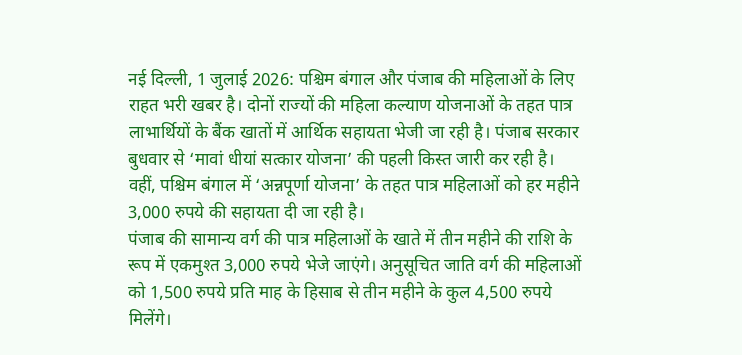नई दिल्ली, 1 जुलाई 2026: पश्चिम बंगाल और पंजाब की महिलाओं के लिए राहत भरी खबर है। दोनों राज्यों की महिला कल्याण योजनाओं के तहत पात्र लाभार्थियों के बैंक खातों में आर्थिक सहायता भेजी जा रही है। पंजाब सरकार बुधवार से ‘मावां धीयां सत्कार योजना’ की पहली किस्त जारी कर रही है। वहीं, पश्चिम बंगाल में ‘अन्नपूर्णा योजना’ के तहत पात्र महिलाओं को हर महीने 3,000 रुपये की सहायता दी जा रही है।
पंजाब की सामान्य वर्ग की पात्र महिलाओं के खाते में तीन महीने की राशि के रूप में एकमुश्त 3,000 रुपये भेजे जाएंगे। अनुसूचित जाति वर्ग की महिलाओं को 1,500 रुपये प्रति माह के हिसाब से तीन महीने के कुल 4,500 रुपये मिलेंगे।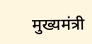मुख्यमंत्री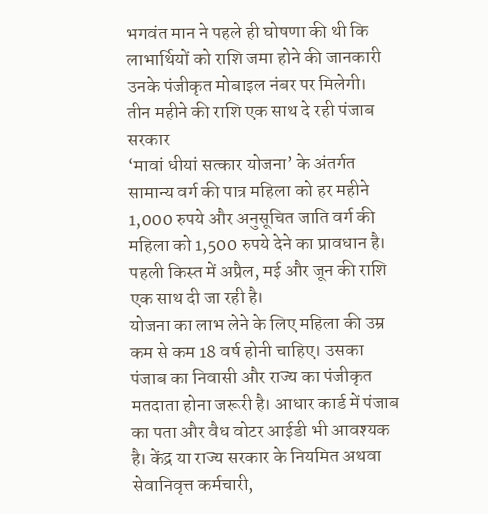भगवंत मान ने पहले ही घोषणा की थी कि लाभार्थियों को राशि जमा होने की जानकारी उनके पंजीकृत मोबाइल नंबर पर मिलेगी।
तीन महीने की राशि एक साथ दे रही पंजाब सरकार
‘मावां धीयां सत्कार योजना’ के अंतर्गत सामान्य वर्ग की पात्र महिला को हर महीने 1,000 रुपये और अनुसूचित जाति वर्ग की महिला को 1,500 रुपये देने का प्रावधान है। पहली किस्त में अप्रैल, मई और जून की राशि एक साथ दी जा रही है।
योजना का लाभ लेने के लिए महिला की उम्र कम से कम 18 वर्ष होनी चाहिए। उसका पंजाब का निवासी और राज्य का पंजीकृत मतदाता होना जरूरी है। आधार कार्ड में पंजाब का पता और वैध वोटर आईडी भी आवश्यक है। केंद्र या राज्य सरकार के नियमित अथवा सेवानिवृत्त कर्मचारी,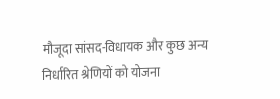मौजूदा सांसद-विधायक और कुछ अन्य निर्धारित श्रेणियों को योजना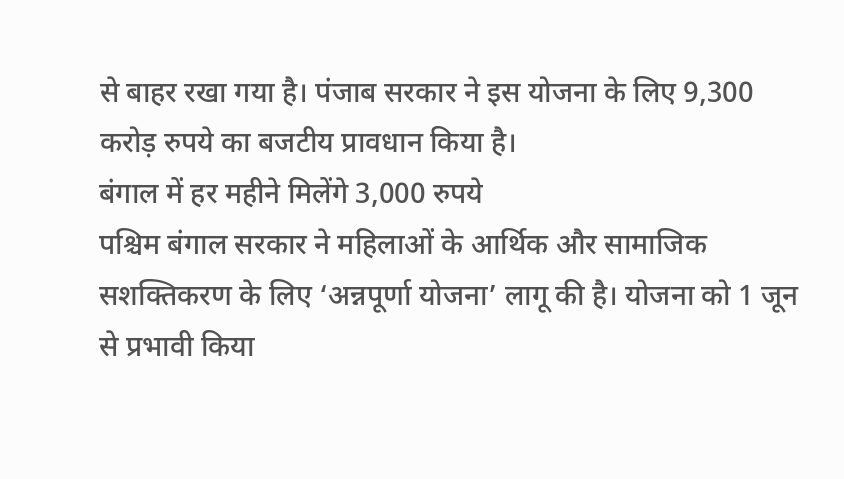से बाहर रखा गया है। पंजाब सरकार ने इस योजना के लिए 9,300 करोड़ रुपये का बजटीय प्रावधान किया है।
बंगाल में हर महीने मिलेंगे 3,000 रुपये
पश्चिम बंगाल सरकार ने महिलाओं के आर्थिक और सामाजिक सशक्तिकरण के लिए ‘अन्नपूर्णा योजना’ लागू की है। योजना को 1 जून से प्रभावी किया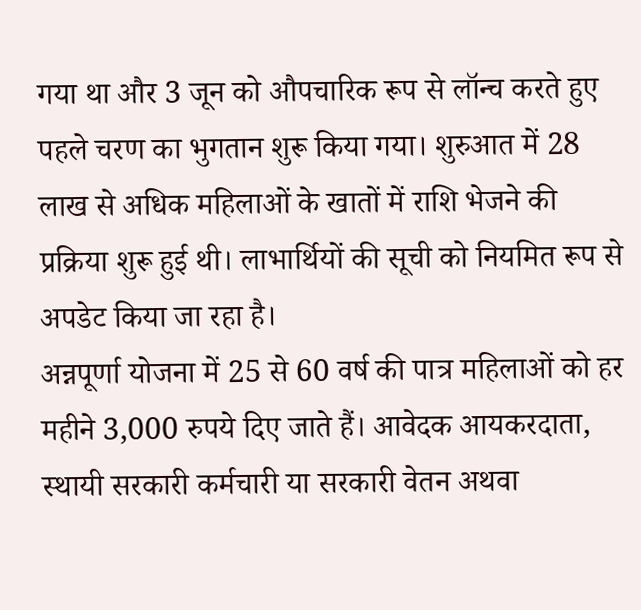गया था और 3 जून को औपचारिक रूप से लॉन्च करते हुए पहले चरण का भुगतान शुरू किया गया। शुरुआत में 28 लाख से अधिक महिलाओं के खातों में राशि भेजने की प्रक्रिया शुरू हुई थी। लाभार्थियों की सूची को नियमित रूप से अपडेट किया जा रहा है।
अन्नपूर्णा योजना में 25 से 60 वर्ष की पात्र महिलाओं को हर महीने 3,000 रुपये दिए जाते हैं। आवेदक आयकरदाता, स्थायी सरकारी कर्मचारी या सरकारी वेतन अथवा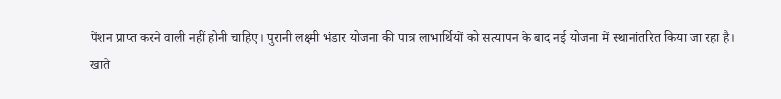पेंशन प्राप्त करने वाली नहीं होनी चाहिए। पुरानी लक्ष्मी भंडार योजना की पात्र लाभार्थियों को सत्यापन के बाद नई योजना में स्थानांतरित किया जा रहा है।
खाते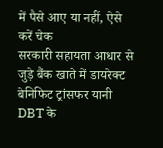में पैसे आए या नहीं, ऐसे करें चेक
सरकारी सहायता आधार से जुड़े बैंक खाते में डायरेक्ट बेनिफिट ट्रांसफर यानी DBT के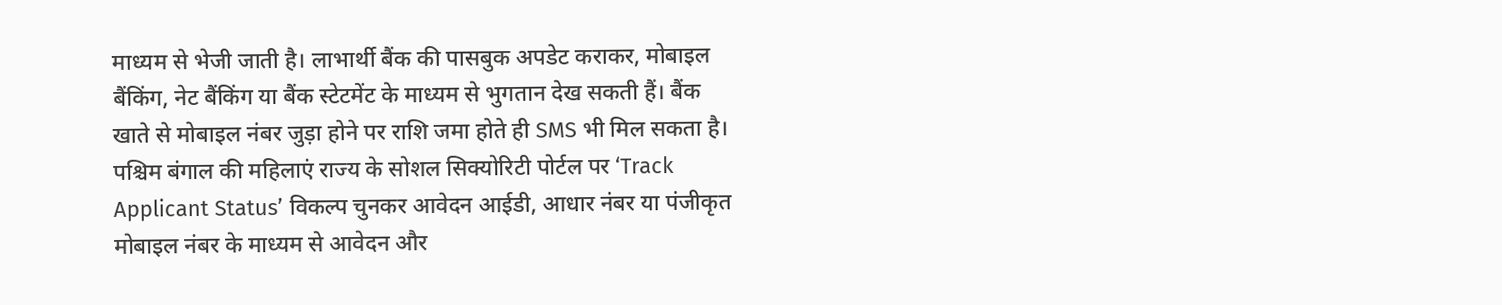माध्यम से भेजी जाती है। लाभार्थी बैंक की पासबुक अपडेट कराकर, मोबाइल बैंकिंग, नेट बैंकिंग या बैंक स्टेटमेंट के माध्यम से भुगतान देख सकती हैं। बैंक खाते से मोबाइल नंबर जुड़ा होने पर राशि जमा होते ही SMS भी मिल सकता है।
पश्चिम बंगाल की महिलाएं राज्य के सोशल सिक्योरिटी पोर्टल पर ‘Track Applicant Status’ विकल्प चुनकर आवेदन आईडी, आधार नंबर या पंजीकृत मोबाइल नंबर के माध्यम से आवेदन और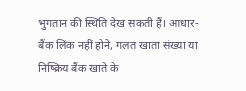भुगतान की स्थिति देख सकती हैं। आधार-बैंक लिंक नहीं होने, गलत खाता संख्या या निष्क्रिय बैंक खाते के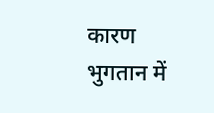कारण भुगतान में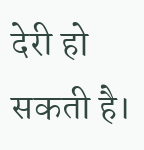देरी हो सकती है।